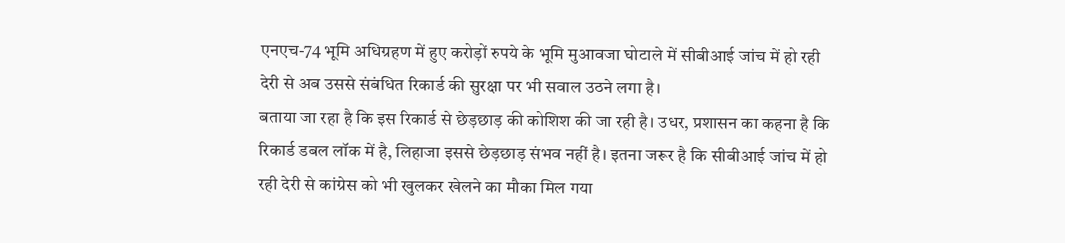एनएच-74 भूमि अधिग्रहण में हुए करोड़ों रुपये के भूमि मुआवजा घोटाले में सीबीआई जांच में हो रही देरी से अब उससे संबंधित रिकार्ड की सुरक्षा पर भी सवाल उठने लगा है।
बताया जा रहा है कि इस रिकार्ड से छेड़छाड़ की कोशिश की जा रही है। उधर, प्रशासन का कहना है कि रिकार्ड डबल लॉक में है, लिहाजा इससे छेड़छाड़ संभव नहीं है। इतना जरूर है कि सीबीआई जांच में हो रही देरी से कांग्रेस को भी खुलकर खेलने का मौका मिल गया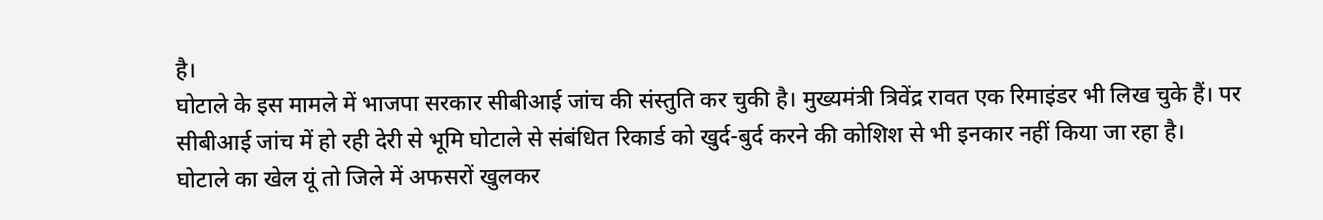है।
घोटाले के इस मामले में भाजपा सरकार सीबीआई जांच की संस्तुति कर चुकी है। मुख्यमंत्री त्रिवेंद्र रावत एक रिमाइंडर भी लिख चुके हैं। पर सीबीआई जांच में हो रही देरी से भूमि घोटाले से संबंधित रिकार्ड को खुर्द-बुर्द करने की कोशिश से भी इनकार नहीं किया जा रहा है।
घोटाले का खेल यूं तो जिले में अफसरों खुलकर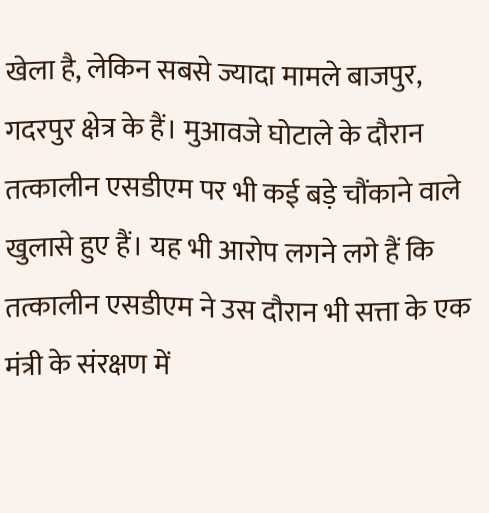खेला है, लेकिन सबसे ज्यादा मामले बाजपुर, गदरपुर क्षेत्र के हैं। मुआवजे घोटाले के दौरान तत्कालीन एसडीएम पर भी कई बड़े चौंकाने वाले खुलासे हुए हैं। यह भी आरोप लगने लगे हैं कि तत्कालीन एसडीएम ने उस दौरान भी सत्ता के एक मंत्री के संरक्षण में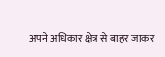अपने अधिकार क्षेत्र से बाहर जाकर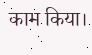काम किया।